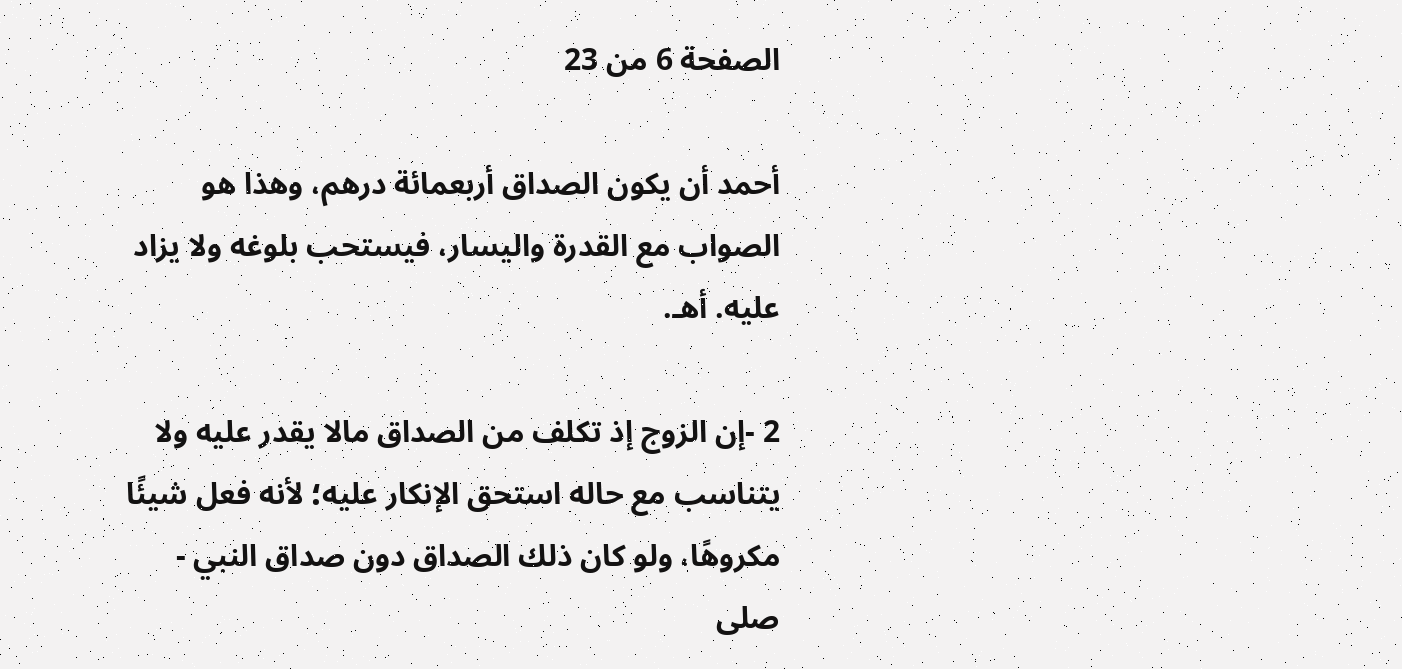الصفحة 6 من 23

أحمد أن يكون الصداق أربعمائة درهم، وهذا هو الصواب مع القدرة واليسار، فيستحب بلوغه ولا يزاد عليه. أهـ.

2 -إن الزوج إذ تكلف من الصداق مالا يقدر عليه ولا يتناسب مع حاله استحق الإنكار عليه؛ لأنه فعل شيئًا مكروهًا، ولو كان ذلك الصداق دون صداق النبي - صلى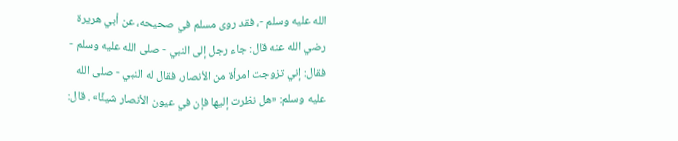الله عليه وسلم -، فقد روى مسلم في صحيحه، عن أبي هريرة رضي الله عنه قال: جاء رجل إلى النبي - صلى الله عليه وسلم - فقال: إني تزوجت امرأة من الأنصار، فقال له النبي - صلى الله عليه وسلم: «هل نظرت إليها فإن في عيون الأنصار شيئًا» . قال: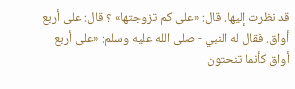قد نظرت إليها. قال: «على كم تزوجتها» ؟ قال: على أربع أواق. فقال له النبي - صلى الله عليه وسلم: «على أربع أواق كأنما تنحتون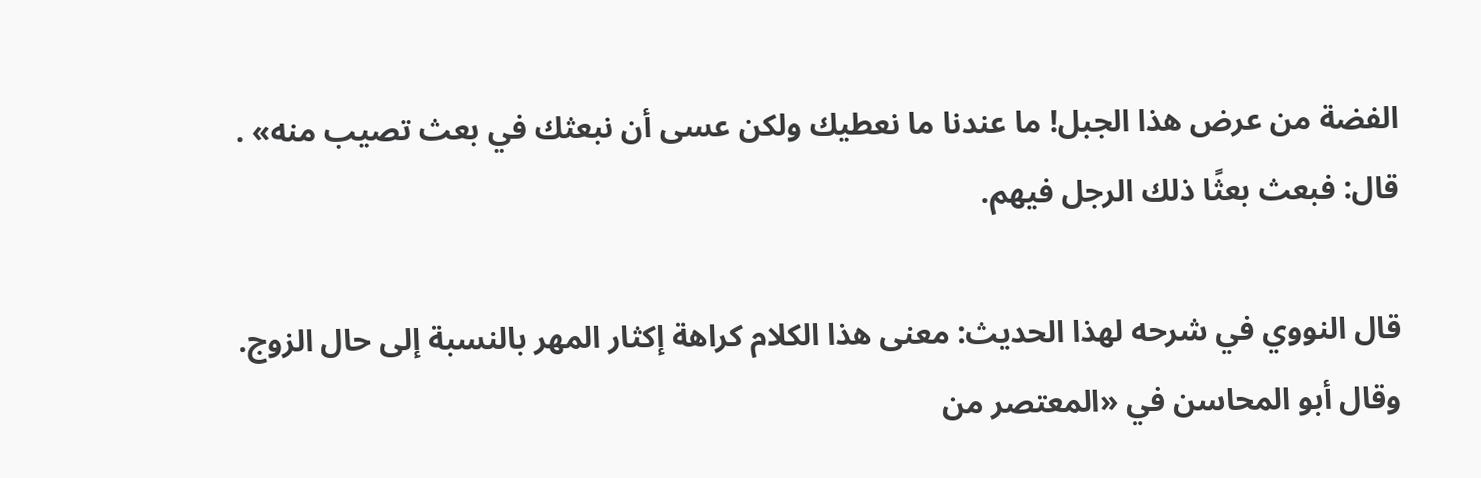الفضة من عرض هذا الجبل! ما عندنا ما نعطيك ولكن عسى أن نبعثك في بعث تصيب منه» . قال: فبعث بعثًا ذلك الرجل فيهم.

قال النووي في شرحه لهذا الحديث: معنى هذا الكلام كراهة إكثار المهر بالنسبة إلى حال الزوج. وقال أبو المحاسن في «المعتصر من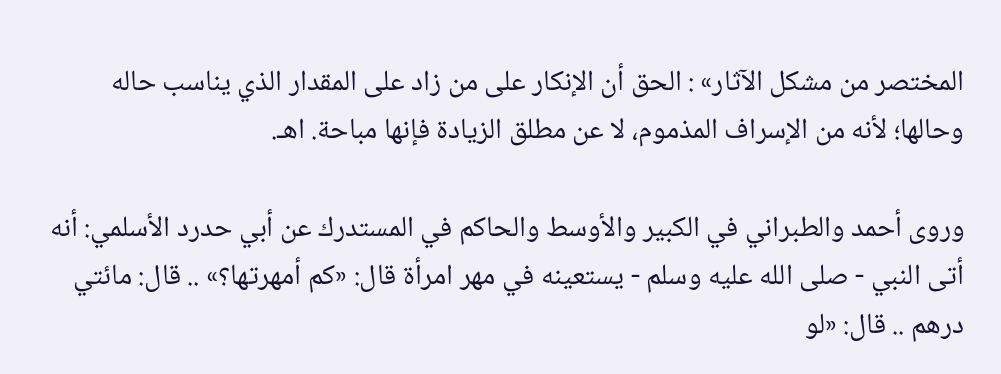المختصر من مشكل الآثار» : الحق أن الإنكار على من زاد على المقدار الذي يناسب حاله وحالها؛ لأنه من الإسراف المذموم، لا عن مطلق الزيادة فإنها مباحة. اهـ.

وروى أحمد والطبراني في الكبير والأوسط والحاكم في المستدرك عن أبي حدرد الأسلمي: أنه أتى النبي - صلى الله عليه وسلم - يستعينه في مهر امرأة قال: «كم أمهرتها؟» .. قال: مائتي درهم .. قال: «لو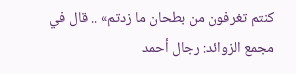كنتم تغرفون من بطحان ما زدتم» .. قال في مجمع الزوائد: رجال أحمد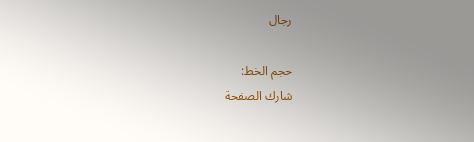رجال

حجم الخط:
شارك الصفحة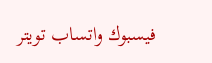فيسبوك واتساب تويتر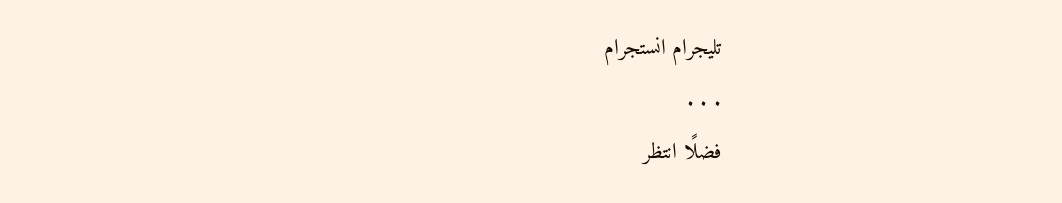تليجرام انستجرام
. . .
فضلًا انتظر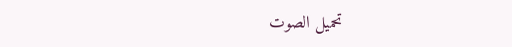تحميل الصوت